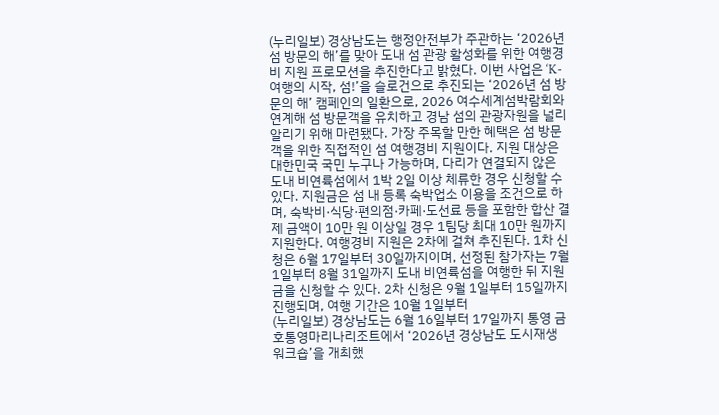(누리일보) 경상남도는 행정안전부가 주관하는 ‘2026년 섬 방문의 해’를 맞아 도내 섬 관광 활성화를 위한 여행경비 지원 프로모션을 추진한다고 밝혔다. 이번 사업은 ‘K-여행의 시작, 섬!’을 슬로건으로 추진되는 ‘2026년 섬 방문의 해’ 캠페인의 일환으로, 2026 여수세계섬박람회와 연계해 섬 방문객을 유치하고 경남 섬의 관광자원을 널리 알리기 위해 마련됐다. 가장 주목할 만한 혜택은 섬 방문객을 위한 직접적인 섬 여행경비 지원이다. 지원 대상은 대한민국 국민 누구나 가능하며, 다리가 연결되지 않은 도내 비연륙섬에서 1박 2일 이상 체류한 경우 신청할 수 있다. 지원금은 섬 내 등록 숙박업소 이용을 조건으로 하며, 숙박비·식당·편의점·카페·도선료 등을 포함한 합산 결제 금액이 10만 원 이상일 경우 1팀당 최대 10만 원까지 지원한다. 여행경비 지원은 2차에 걸쳐 추진된다. 1차 신청은 6월 17일부터 30일까지이며, 선정된 참가자는 7월 1일부터 8월 31일까지 도내 비연륙섬을 여행한 뒤 지원금을 신청할 수 있다. 2차 신청은 9월 1일부터 15일까지 진행되며, 여행 기간은 10월 1일부터
(누리일보) 경상남도는 6월 16일부터 17일까지 통영 금호통영마리나리조트에서 ‘2026년 경상남도 도시재생 워크숍’을 개최했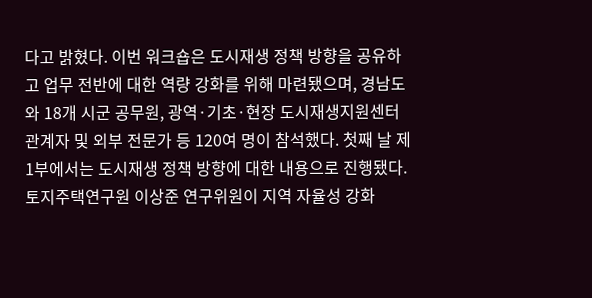다고 밝혔다. 이번 워크숍은 도시재생 정책 방향을 공유하고 업무 전반에 대한 역량 강화를 위해 마련됐으며, 경남도와 18개 시군 공무원, 광역·기초·현장 도시재생지원센터 관계자 및 외부 전문가 등 120여 명이 참석했다. 첫째 날 제1부에서는 도시재생 정책 방향에 대한 내용으로 진행됐다. 토지주택연구원 이상준 연구위원이 지역 자율성 강화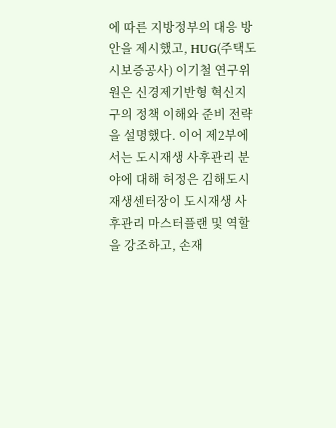에 따른 지방정부의 대응 방안을 제시했고, HUG(주택도시보증공사) 이기철 연구위원은 신경제기반형 혁신지구의 정책 이해와 준비 전략을 설명했다. 이어 제2부에서는 도시재생 사후관리 분야에 대해 허정은 김해도시재생센터장이 도시재생 사후관리 마스터플랜 및 역할을 강조하고, 손재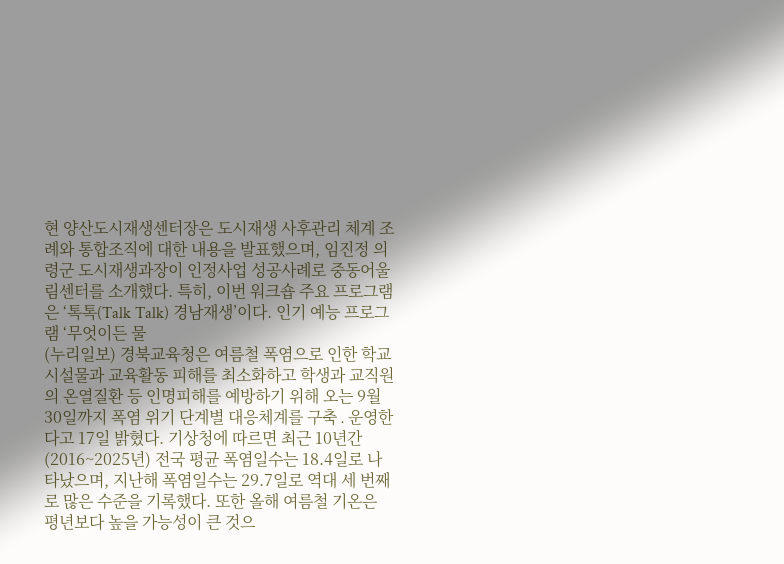현 양산도시재생센터장은 도시재생 사후관리 체계 조례와 통합조직에 대한 내용을 발표했으며, 임진정 의령군 도시재생과장이 인정사업 성공사례로 중동어울림센터를 소개했다. 특히, 이번 워크숍 주요 프로그램은 ‘톡톡(Talk Talk) 경남재생’이다. 인기 예능 프로그램 ‘무엇이든 물
(누리일보) 경북교육청은 여름철 폭염으로 인한 학교 시설물과 교육활동 피해를 최소화하고 학생과 교직원의 온열질환 등 인명피해를 예방하기 위해 오는 9월 30일까지 폭염 위기 단계별 대응체계를 구축․운영한다고 17일 밝혔다. 기상청에 따르면 최근 10년간(2016~2025년) 전국 평균 폭염일수는 18.4일로 나타났으며, 지난해 폭염일수는 29.7일로 역대 세 번째로 많은 수준을 기록했다. 또한 올해 여름철 기온은 평년보다 높을 가능성이 큰 것으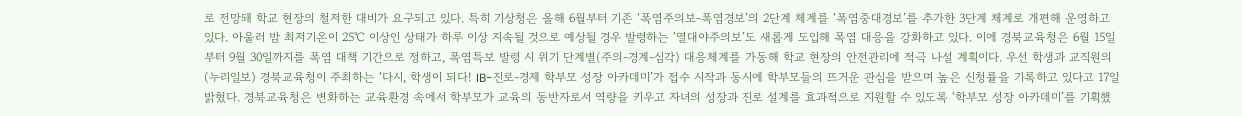로 전망돼 학교 현장의 철저한 대비가 요구되고 있다. 특히 기상청은 올해 6월부터 기존 ‘폭염주의보-폭염경보’의 2단계 체계를 ‘폭염중대경보’를 추가한 3단계 체계로 개편해 운영하고 있다. 아울러 밤 최저기온이 25℃ 이상인 상태가 하루 이상 지속될 것으로 예상될 경우 발령하는 ‘열대야주의보’도 새롭게 도입해 폭염 대응을 강화하고 있다. 이에 경북교육청은 6월 15일부터 9월 30일까지를 폭염 대책 기간으로 정하고, 폭염특보 발령 시 위기 단계별(주의-경계-심각) 대응체계를 가동해 학교 현장의 안전관리에 적극 나설 계획이다. 우선 학생과 교직원의
(누리일보) 경북교육청이 주최하는 ‘다시, 학생이 되다! IB-진로-경제 학부모 성장 아카데미’가 접수 시작과 동시에 학부모들의 뜨거운 관심을 받으며 높은 신청률을 기록하고 있다고 17일 밝혔다. 경북교육청은 변화하는 교육환경 속에서 학부모가 교육의 동반자로서 역량을 키우고 자녀의 성장과 진로 설계를 효과적으로 지원할 수 있도록 ‘학부모 성장 아카데미’를 기획했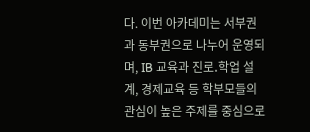다. 이번 아카데미는 서부권과 동부권으로 나누어 운영되며, IB 교육과 진로․학업 설계, 경제교육 등 학부모들의 관심이 높은 주제를 중심으로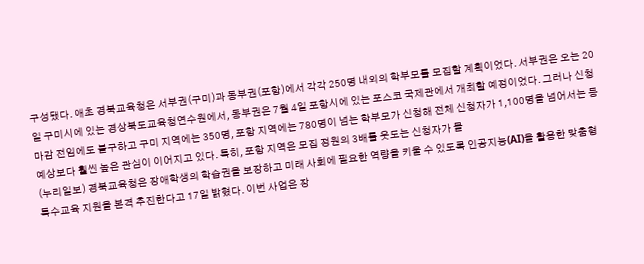구성됐다. 애초 경북교육청은 서부권(구미)과 동부권(포항)에서 각각 250명 내외의 학부모를 모집할 계획이었다. 서부권은 오는 20일 구미시에 있는 경상북도교육청연수원에서, 동부권은 7월 4일 포항시에 있는 포스코 국제관에서 개최할 예정이었다. 그러나 신청 마감 전임에도 불구하고 구미 지역에는 350명, 포항 지역에는 780명이 넘는 학부모가 신청해 전체 신청자가 1,100명을 넘어서는 등 예상보다 훨씬 높은 관심이 이어지고 있다. 특히, 포항 지역은 모집 정원의 3배를 웃도는 신청자가 몰
(누리일보) 경북교육청은 장애학생의 학습권을 보장하고 미래 사회에 필요한 역량을 키울 수 있도록 인공지능(AI)을 활용한 맞춤형 특수교육 지원을 본격 추진한다고 17일 밝혔다. 이번 사업은 장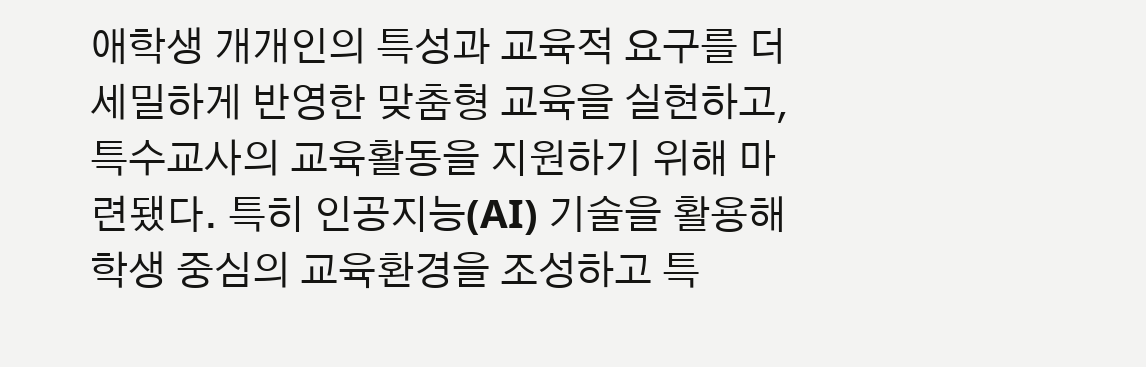애학생 개개인의 특성과 교육적 요구를 더 세밀하게 반영한 맞춤형 교육을 실현하고, 특수교사의 교육활동을 지원하기 위해 마련됐다. 특히 인공지능(AI) 기술을 활용해 학생 중심의 교육환경을 조성하고 특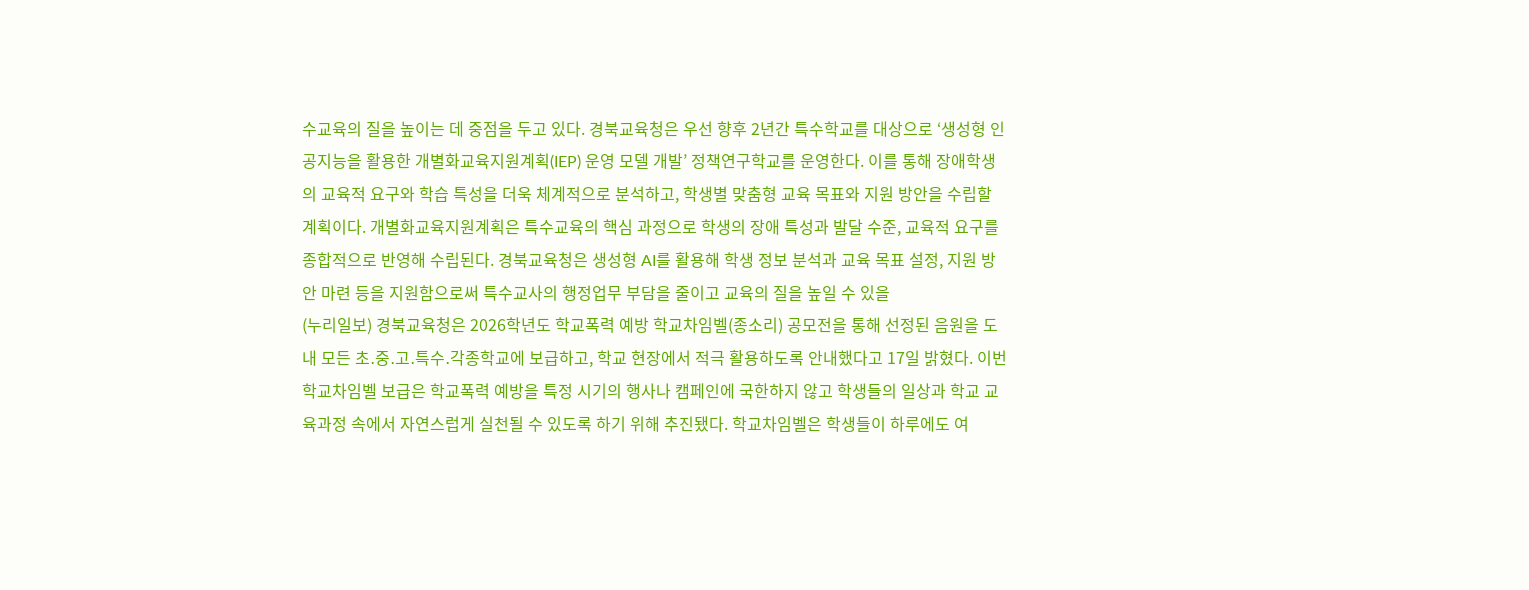수교육의 질을 높이는 데 중점을 두고 있다. 경북교육청은 우선 향후 2년간 특수학교를 대상으로 ‘생성형 인공지능을 활용한 개별화교육지원계획(IEP) 운영 모델 개발’ 정책연구학교를 운영한다. 이를 통해 장애학생의 교육적 요구와 학습 특성을 더욱 체계적으로 분석하고, 학생별 맞춤형 교육 목표와 지원 방안을 수립할 계획이다. 개별화교육지원계획은 특수교육의 핵심 과정으로 학생의 장애 특성과 발달 수준, 교육적 요구를 종합적으로 반영해 수립된다. 경북교육청은 생성형 AI를 활용해 학생 정보 분석과 교육 목표 설정, 지원 방안 마련 등을 지원함으로써 특수교사의 행정업무 부담을 줄이고 교육의 질을 높일 수 있을
(누리일보) 경북교육청은 2026학년도 학교폭력 예방 학교차임벨(종소리) 공모전을 통해 선정된 음원을 도내 모든 초․중․고․특수․각종학교에 보급하고, 학교 현장에서 적극 활용하도록 안내했다고 17일 밝혔다. 이번 학교차임벨 보급은 학교폭력 예방을 특정 시기의 행사나 캠페인에 국한하지 않고 학생들의 일상과 학교 교육과정 속에서 자연스럽게 실천될 수 있도록 하기 위해 추진됐다. 학교차임벨은 학생들이 하루에도 여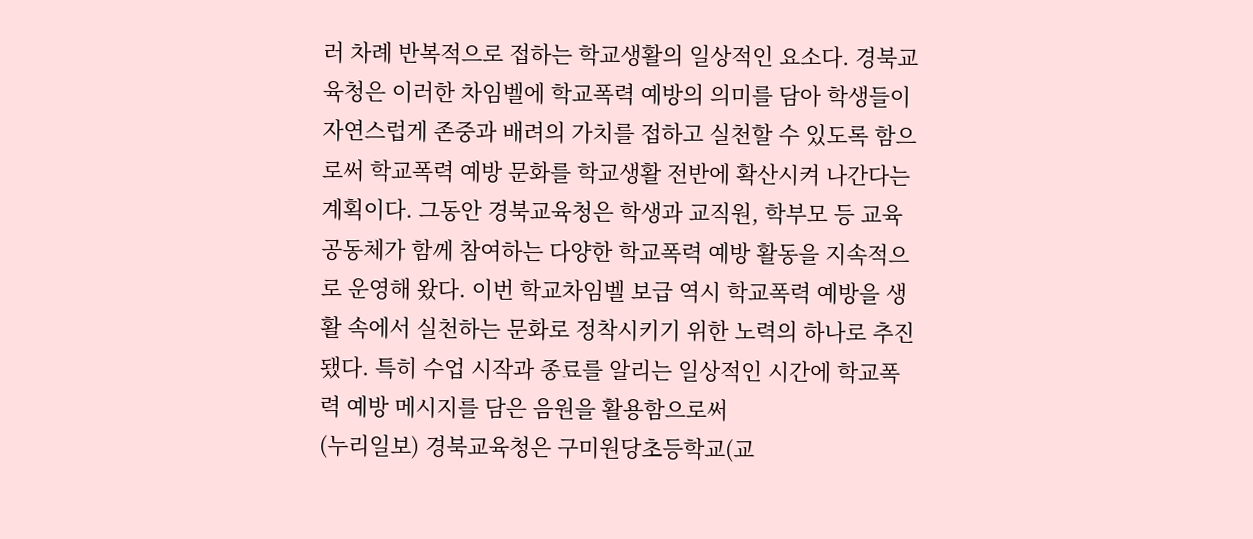러 차례 반복적으로 접하는 학교생활의 일상적인 요소다. 경북교육청은 이러한 차임벨에 학교폭력 예방의 의미를 담아 학생들이 자연스럽게 존중과 배려의 가치를 접하고 실천할 수 있도록 함으로써 학교폭력 예방 문화를 학교생활 전반에 확산시켜 나간다는 계획이다. 그동안 경북교육청은 학생과 교직원, 학부모 등 교육공동체가 함께 참여하는 다양한 학교폭력 예방 활동을 지속적으로 운영해 왔다. 이번 학교차임벨 보급 역시 학교폭력 예방을 생활 속에서 실천하는 문화로 정착시키기 위한 노력의 하나로 추진됐다. 특히 수업 시작과 종료를 알리는 일상적인 시간에 학교폭력 예방 메시지를 담은 음원을 활용함으로써
(누리일보) 경북교육청은 구미원당초등학교(교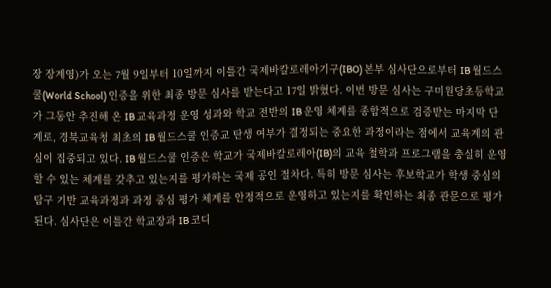장 장계영)가 오는 7월 9일부터 10일까지 이틀간 국제바칼로레아기구(IBO) 본부 심사단으로부터 IB 월드스쿨(World School) 인증을 위한 최종 방문 심사를 받는다고 17일 밝혔다. 이번 방문 심사는 구미원당초등학교가 그동안 추진해 온 IB 교육과정 운영 성과와 학교 전반의 IB 운영 체계를 종합적으로 검증받는 마지막 단계로, 경북교육청 최초의 IB 월드스쿨 인증교 탄생 여부가 결정되는 중요한 과정이라는 점에서 교육계의 관심이 집중되고 있다. IB 월드스쿨 인증은 학교가 국제바칼로레아(IB)의 교육 철학과 프로그램을 충실히 운영할 수 있는 체계를 갖추고 있는지를 평가하는 국제 공인 절차다. 특히 방문 심사는 후보학교가 학생 중심의 탐구 기반 교육과정과 과정 중심 평가 체계를 안정적으로 운영하고 있는지를 확인하는 최종 관문으로 평가된다. 심사단은 이틀간 학교장과 IB 코디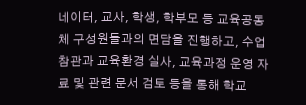네이터, 교사, 학생, 학부모 등 교육공동체 구성원들과의 면담을 진행하고, 수업 참관과 교육환경 실사, 교육과정 운영 자료 및 관련 문서 검토 등을 통해 학교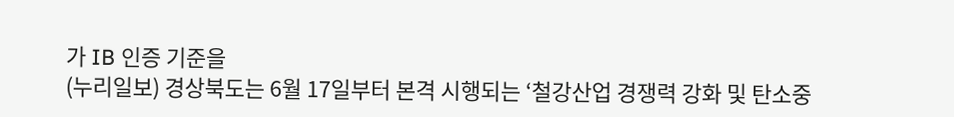가 IB 인증 기준을
(누리일보) 경상북도는 6월 17일부터 본격 시행되는 ‘철강산업 경쟁력 강화 및 탄소중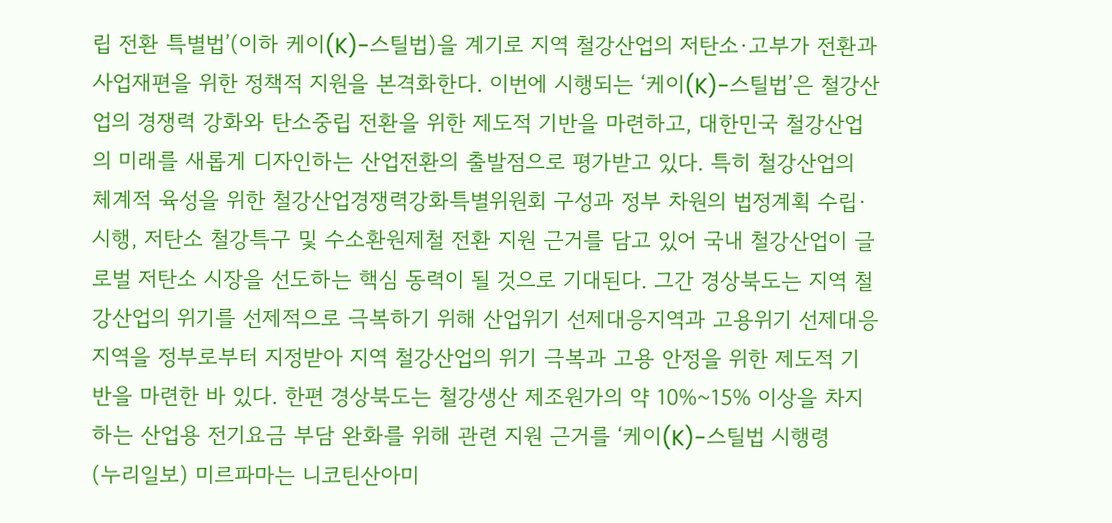립 전환 특별법’(이하 케이(K)-스틸법)을 계기로 지역 철강산업의 저탄소·고부가 전환과 사업재편을 위한 정책적 지원을 본격화한다. 이번에 시행되는 ‘케이(K)-스틸법’은 철강산업의 경쟁력 강화와 탄소중립 전환을 위한 제도적 기반을 마련하고, 대한민국 철강산업의 미래를 새롭게 디자인하는 산업전환의 출발점으로 평가받고 있다. 특히 철강산업의 체계적 육성을 위한 철강산업경쟁력강화특별위원회 구성과 정부 차원의 법정계획 수립·시행, 저탄소 철강특구 및 수소환원제철 전환 지원 근거를 담고 있어 국내 철강산업이 글로벌 저탄소 시장을 선도하는 핵심 동력이 될 것으로 기대된다. 그간 경상북도는 지역 철강산업의 위기를 선제적으로 극복하기 위해 산업위기 선제대응지역과 고용위기 선제대응지역을 정부로부터 지정받아 지역 철강산업의 위기 극복과 고용 안정을 위한 제도적 기반을 마련한 바 있다. 한편 경상북도는 철강생산 제조원가의 약 10%~15% 이상을 차지하는 산업용 전기요금 부담 완화를 위해 관련 지원 근거를 ‘케이(K)-스틸법 시행령
(누리일보) 미르파마는 니코틴산아미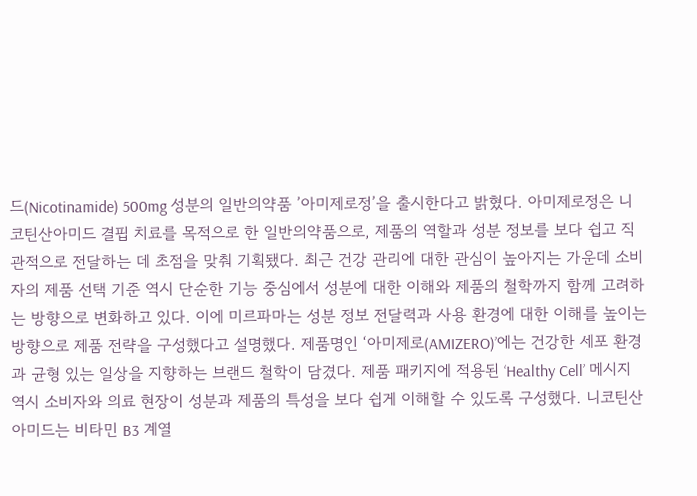드(Nicotinamide) 500mg 성분의 일반의약품 ’아미제로정’을 출시한다고 밝혔다. 아미제로정은 니코틴산아미드 결핍 치료를 목적으로 한 일반의약품으로, 제품의 역할과 성분 정보를 보다 쉽고 직관적으로 전달하는 데 초점을 맞춰 기획됐다. 최근 건강 관리에 대한 관심이 높아지는 가운데 소비자의 제품 선택 기준 역시 단순한 기능 중심에서 성분에 대한 이해와 제품의 철학까지 함께 고려하는 방향으로 변화하고 있다. 이에 미르파마는 성분 정보 전달력과 사용 환경에 대한 이해를 높이는 방향으로 제품 전략을 구성했다고 설명했다. 제품명인 ‘아미제로(AMIZERO)’에는 건강한 세포 환경과 균형 있는 일상을 지향하는 브랜드 철학이 담겼다. 제품 패키지에 적용된 ‘Healthy Cell’ 메시지 역시 소비자와 의료 현장이 성분과 제품의 특성을 보다 쉽게 이해할 수 있도록 구성했다. 니코틴산아미드는 비타민 B3 계열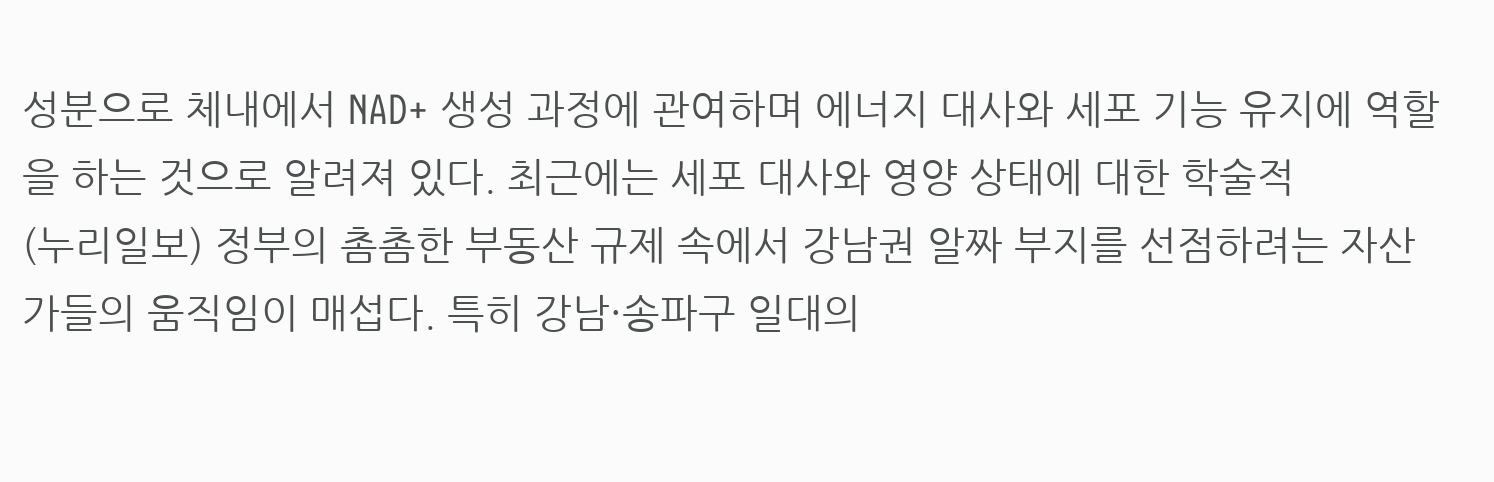성분으로 체내에서 NAD+ 생성 과정에 관여하며 에너지 대사와 세포 기능 유지에 역할을 하는 것으로 알려져 있다. 최근에는 세포 대사와 영양 상태에 대한 학술적
(누리일보) 정부의 촘촘한 부동산 규제 속에서 강남권 알짜 부지를 선점하려는 자산가들의 움직임이 매섭다. 특히 강남·송파구 일대의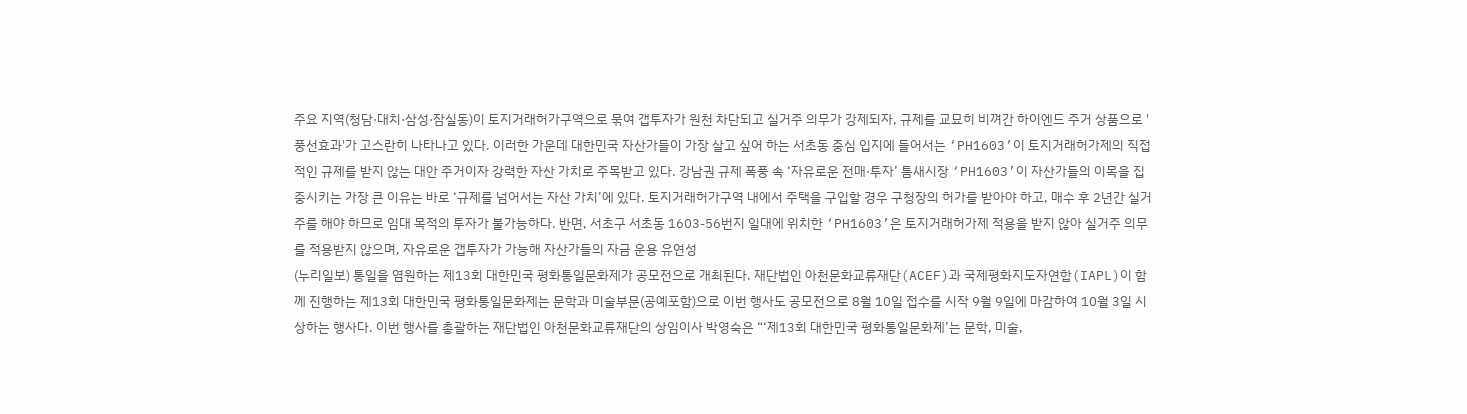주요 지역(청담·대치·삼성·잠실동)이 토지거래허가구역으로 묶여 갭투자가 원천 차단되고 실거주 의무가 강제되자, 규제를 교묘히 비껴간 하이엔드 주거 상품으로 '풍선효과'가 고스란히 나타나고 있다. 이러한 가운데 대한민국 자산가들이 가장 살고 싶어 하는 서초동 중심 입지에 들어서는 ‘PH1603’이 토지거래허가제의 직접적인 규제를 받지 않는 대안 주거이자 강력한 자산 가치로 주목받고 있다. 강남권 규제 폭풍 속 ‘자유로운 전매·투자’ 틈새시장 ‘PH1603’이 자산가들의 이목을 집중시키는 가장 큰 이유는 바로 ‘규제를 넘어서는 자산 가치’에 있다. 토지거래허가구역 내에서 주택을 구입할 경우 구청장의 허가를 받아야 하고, 매수 후 2년간 실거주를 해야 하므로 임대 목적의 투자가 불가능하다. 반면, 서초구 서초동 1603-56번지 일대에 위치한 ‘PH1603’은 토지거래허가제 적용을 받지 않아 실거주 의무를 적용받지 않으며, 자유로운 갭투자가 가능해 자산가들의 자금 운용 유연성
(누리일보) 통일을 염원하는 제13회 대한민국 평화통일문화제가 공모전으로 개최된다. 재단법인 아천문화교류재단(ACEF)과 국제평화지도자연합(IAPL)이 함께 진행하는 제13회 대한민국 평화통일문화제는 문학과 미술부문(공예포함)으로 이번 행사도 공모전으로 8월 10일 접수를 시작 9월 9일에 마감하여 10월 3일 시상하는 행사다. 이번 행사를 총괄하는 재단법인 아천문화교류재단의 상임이사 박영숙은 “‘제13회 대한민국 평화통일문화제’는 문학, 미술,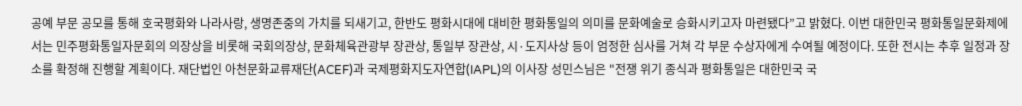공예 부문 공모를 통해 호국평화와 나라사랑, 생명존중의 가치를 되새기고, 한반도 평화시대에 대비한 평화통일의 의미를 문화예술로 승화시키고자 마련됐다”고 밝혔다. 이번 대한민국 평화통일문화제에서는 민주평화통일자문회의 의장상을 비롯해 국회의장상, 문화체육관광부 장관상, 통일부 장관상, 시·도지사상 등이 엄정한 심사를 거쳐 각 부문 수상자에게 수여될 예정이다. 또한 전시는 추후 일정과 장소를 확정해 진행할 계획이다. 재단법인 아천문화교류재단(ACEF)과 국제평화지도자연합(IAPL)의 이사장 성민스님은 "전쟁 위기 종식과 평화통일은 대한민국 국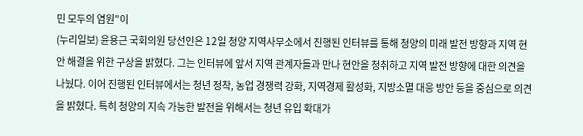민 모두의 염원"이
(누리일보) 윤용근 국회의원 당선인은 12일 청양 지역사무소에서 진행된 인터뷰를 통해 청양의 미래 발전 방향과 지역 현안 해결을 위한 구상을 밝혔다. 그는 인터뷰에 앞서 지역 관계자들과 만나 현안을 청취하고 지역 발전 방향에 대한 의견을 나눴다. 이어 진행된 인터뷰에서는 청년 정착, 농업 경쟁력 강화, 지역경제 활성화, 지방소멸 대응 방안 등을 중심으로 의견을 밝혔다. 특히 청양의 지속 가능한 발전을 위해서는 청년 유입 확대가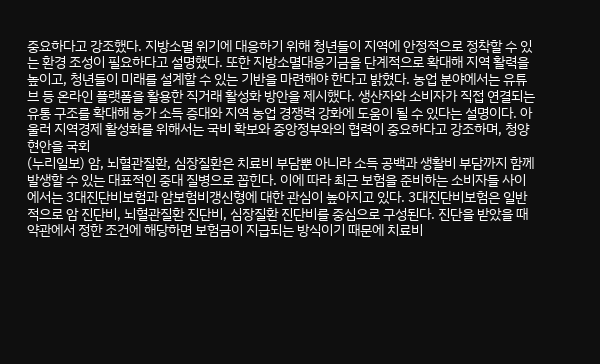중요하다고 강조했다. 지방소멸 위기에 대응하기 위해 청년들이 지역에 안정적으로 정착할 수 있는 환경 조성이 필요하다고 설명했다. 또한 지방소멸대응기금을 단계적으로 확대해 지역 활력을 높이고, 청년들이 미래를 설계할 수 있는 기반을 마련해야 한다고 밝혔다. 농업 분야에서는 유튜브 등 온라인 플랫폼을 활용한 직거래 활성화 방안을 제시했다. 생산자와 소비자가 직접 연결되는 유통 구조를 확대해 농가 소득 증대와 지역 농업 경쟁력 강화에 도움이 될 수 있다는 설명이다. 아울러 지역경제 활성화를 위해서는 국비 확보와 중앙정부와의 협력이 중요하다고 강조하며, 청양 현안을 국회
(누리일보) 암, 뇌혈관질환, 심장질환은 치료비 부담뿐 아니라 소득 공백과 생활비 부담까지 함께 발생할 수 있는 대표적인 중대 질병으로 꼽힌다. 이에 따라 최근 보험을 준비하는 소비자들 사이에서는 3대진단비보험과 암보험비갱신형에 대한 관심이 높아지고 있다. 3대진단비보험은 일반적으로 암 진단비, 뇌혈관질환 진단비, 심장질환 진단비를 중심으로 구성된다. 진단을 받았을 때 약관에서 정한 조건에 해당하면 보험금이 지급되는 방식이기 때문에 치료비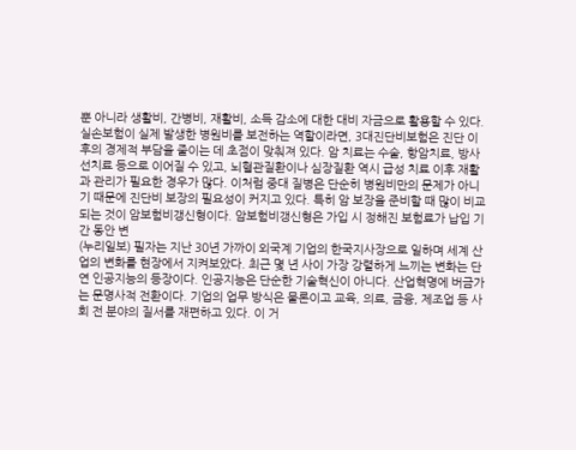뿐 아니라 생활비, 간병비, 재활비, 소득 감소에 대한 대비 자금으로 활용할 수 있다. 실손보험이 실제 발생한 병원비를 보전하는 역할이라면, 3대진단비보험은 진단 이후의 경제적 부담을 줄이는 데 초점이 맞춰져 있다. 암 치료는 수술, 항암치료, 방사선치료 등으로 이어질 수 있고, 뇌혈관질환이나 심장질환 역시 급성 치료 이후 재활과 관리가 필요한 경우가 많다. 이처럼 중대 질병은 단순히 병원비만의 문제가 아니기 때문에 진단비 보장의 필요성이 커지고 있다. 특히 암 보장을 준비할 때 많이 비교되는 것이 암보험비갱신형이다. 암보험비갱신형은 가입 시 정해진 보험료가 납입 기간 동안 변
(누리일보) 필자는 지난 30년 가까이 외국계 기업의 한국지사장으로 일하며 세계 산업의 변화를 현장에서 지켜보았다. 최근 몇 년 사이 가장 강렬하게 느끼는 변화는 단연 인공지능의 등장이다. 인공지능은 단순한 기술혁신이 아니다. 산업혁명에 버금가는 문명사적 전환이다. 기업의 업무 방식은 물론이고 교육, 의료, 금융, 제조업 등 사회 전 분야의 질서를 재편하고 있다. 이 거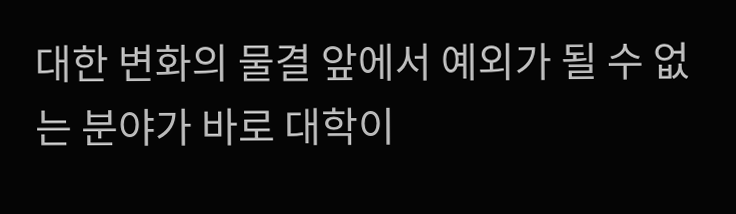대한 변화의 물결 앞에서 예외가 될 수 없는 분야가 바로 대학이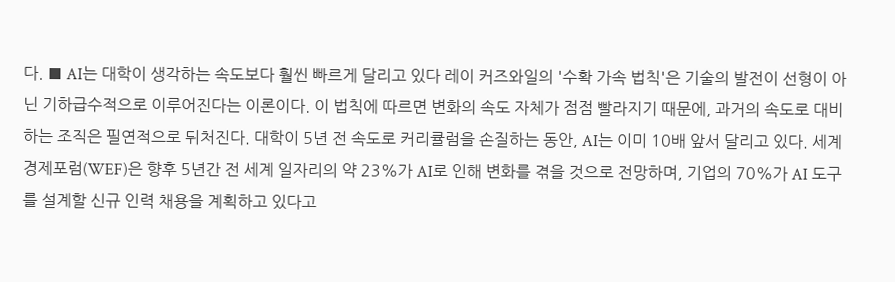다. ■ AI는 대학이 생각하는 속도보다 훨씬 빠르게 달리고 있다 레이 커즈와일의 '수확 가속 법칙'은 기술의 발전이 선형이 아닌 기하급수적으로 이루어진다는 이론이다. 이 법칙에 따르면 변화의 속도 자체가 점점 빨라지기 때문에, 과거의 속도로 대비하는 조직은 필연적으로 뒤처진다. 대학이 5년 전 속도로 커리큘럼을 손질하는 동안, AI는 이미 10배 앞서 달리고 있다. 세계경제포럼(WEF)은 향후 5년간 전 세계 일자리의 약 23%가 AI로 인해 변화를 겪을 것으로 전망하며, 기업의 70%가 AI 도구를 설계할 신규 인력 채용을 계획하고 있다고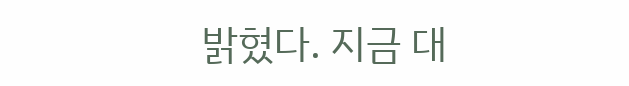밝혔다. 지금 대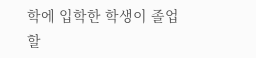학에 입학한 학생이 졸업할